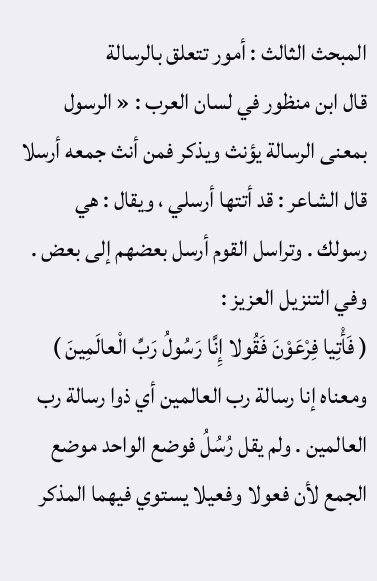المبحث الثالث : أمور تتعلق بالرسالة
قال ابن منظور في لسان العرب : « الرسول بمعنى الرسالة يؤنث ويذكر فمن أنث جمعه أرسلا قال الشاعر : قد أتتها أرسلي ، ويقال : هي رسولك . وتراسل القوم أرسل بعضهم إلى بعض . وفي التنزيل العزيز :
( فَأْتِيا فِرْعَوْنَ فَقُولا إِنَّا رَسُولُ رَبِّ الْعالَمِينَ )
ومعناه إنا رسالة رب العالمين أي ذوا رسالة رب العالمين . ولم يقل رُسُلُ فوضع الواحد موضع الجمع لأن فعولا وفعيلا يستوي فيهما المذكر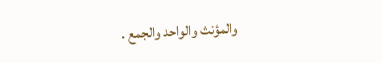والمؤنث والواحد والجمع .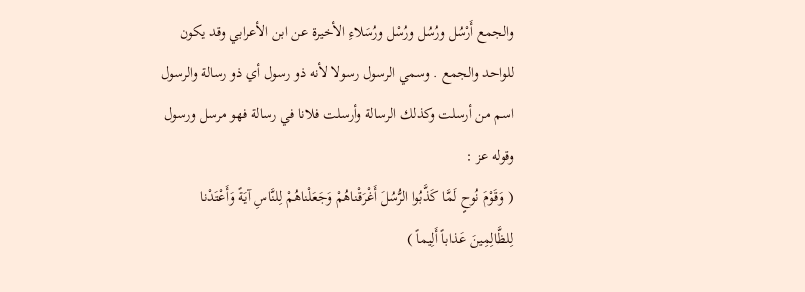والجمع أَرْسُل ورُسُل ورُسْل ورُسَلاءِ الأخيرة عن ابن الأعرابي وقد يكون للواحد والجمع . وسمي الرسول رسولا لأنه ذو رسول أي ذو رسالة والرسول اسم من أرسلت وكذلك الرسالة وأرسلت فلانا في رسالة فهو مرسل ورسول وقوله عز :
( وَقَوْمَ نُوحٍ لَمَّا كَذَّبُوا الرُّسُلَ أَغْرَقْناهُمْ وَجَعَلْناهُمْ لِلنَّاسِ آيَةً وَأَعْتَدْنا لِلظَّالِمِينَ عَذاباً أَلِيماً )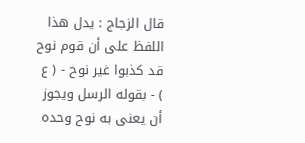قال الزجاج : يدل هذا اللفظ على أن قوم نوح قد كذبوا غير نوح - ( ع ) - بقوله الرسل ويجوز أن يعنى به نوح وحده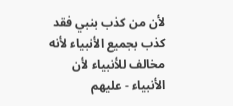لأن من كذب بنبي فقد كذب بجميع الأنبياء لأنه مخالف للأنبياء لأن الأنبياء - عليهم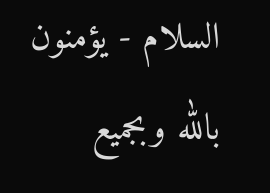السلام - يؤمنون بالله وبجميع